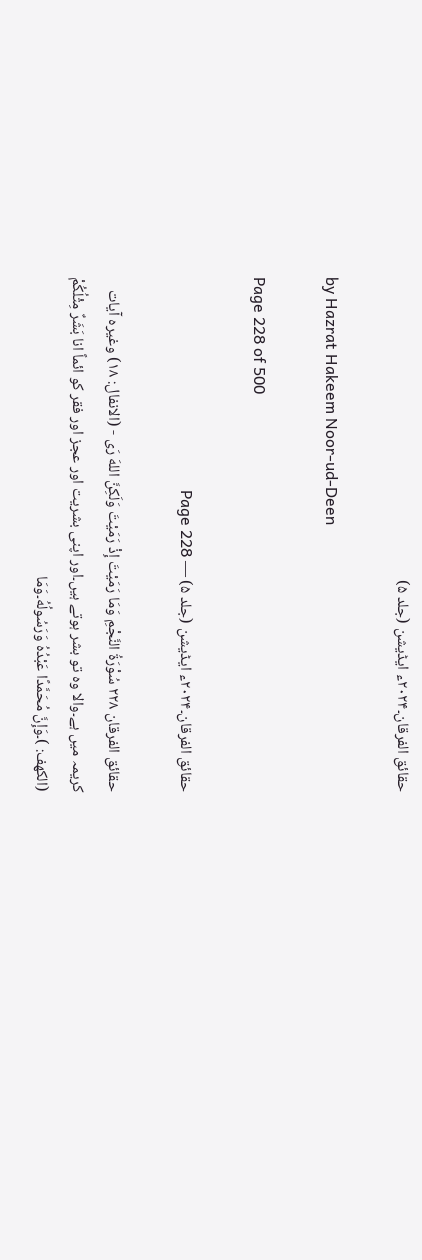حقائق الفرقان۔۲۰۲۴ء ایڈیشن (جلد ۵)

by Hazrat Hakeem Noor-ud-Deen

Page 228 of 500

حقائق الفرقان۔۲۰۲۴ء ایڈیشن (جلد ۵) — Page 228

حقائق الفرقان ۲۲۸ سُوْرَةُ النَّجْمِ وَمَا رَمَيْتَ إِذْ رَمَيْتَ وَلَكِنَّ اللهَ رَى - (الانفال: ۱۸) وغیرہ آیات کریمہ میں ہے۔والا وہ تو بشر ہوتے ہیں۔اور اپنی بشریت اور عجز اور فقر کو ائماً انا بَشَرٌ مِثْلُكُمْ (الكهف: )۔وَإِنَّ مُحَمَّدًا عَبْدُهُ وَرَسُولُهُ۔وَمَا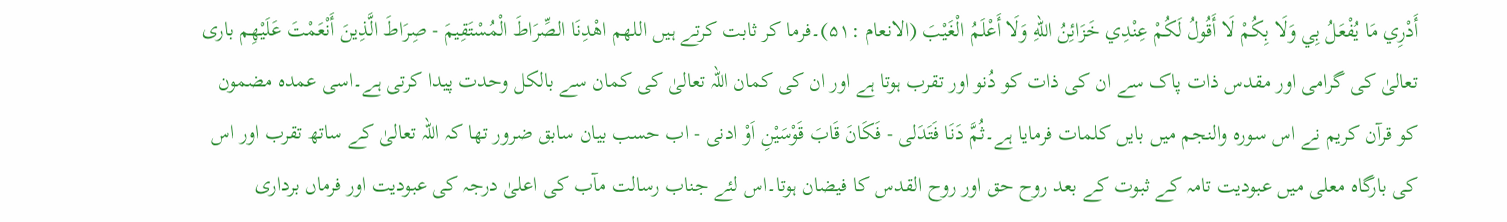أَدْرِي مَا يُفْعَلُ بِي وَلَا بِكُمْ لَا أَقُولُ لَكُمْ عِنْدِي خَزَائِنُ اللهِ وَلَا أَعْلَمُ الْغَيْبَ (الانعام :۵۱)۔فرما کر ثابت کرتے ہیں اللهم اهْدِنَا الصِّرَاطَ الْمُسْتَقِيمَ - صِرَاطَ الَّذِينَ أَنْعَمْتَ عَلَيْهِم باری تعالیٰ کی گرامی اور مقدس ذات پاک سے ان کی ذات کو دُنو اور تقرب ہوتا ہے اور ان کی کمان اللہ تعالیٰ کی کمان سے بالکل وحدت پیدا کرتی ہے۔اسی عمدہ مضمون کو قرآن کریم نے اس سورہ والنجم میں بایں کلمات فرمایا ہے۔ثُمَّ دَنَا فَتَدَلى - فَكَانَ قَابَ قَوْسَيْنِ اَوْ ادنی - اب حسب بیان سابق ضرور تھا کہ اللہ تعالیٰ کے ساتھ تقرب اور اس کی بارگاہ معلی میں عبودیت تامہ کے ثبوت کے بعد روح حق اور روح القدس کا فیضان ہوتا۔اس لئے جناب رسالت مآب کی اعلیٰ درجہ کی عبودیت اور فرماں برداری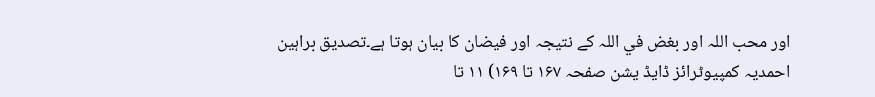اور محب اللہ اور بغض في اللہ کے نتیجہ اور فیضان کا بیان ہوتا ہے۔تصدیق براہین احمدیہ کمپیوٹرائز ڈایڈ یشن صفحہ ۱۶۷ تا ۱۶۹) ۱۱ تا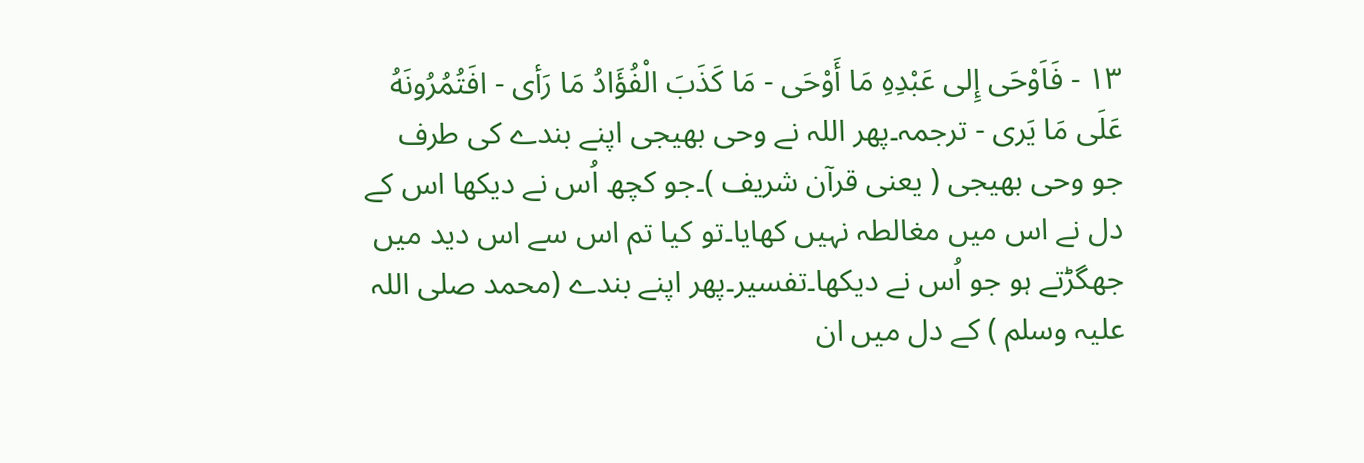۱۳ - فَاَوْحَى إِلى عَبْدِهِ مَا أَوْحَى - مَا كَذَبَ الْفُؤَادُ مَا رَأى - افَتُمُرُونَهُ عَلَى مَا يَرى - ترجمہ۔پھر اللہ نے وحی بھیجی اپنے بندے کی طرف جو وحی بھیجی ( یعنی قرآن شریف )۔جو کچھ اُس نے دیکھا اس کے دل نے اس میں مغالطہ نہیں کھایا۔تو کیا تم اس سے اس دید میں جھگڑتے ہو جو اُس نے دیکھا۔تفسیر۔پھر اپنے بندے (محمد صلی اللہ علیہ وسلم ) کے دل میں ان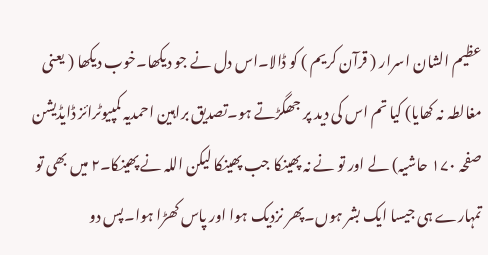عظیم الشان اسرار ( قرآن کریم ) کو ڈالا۔اس دل نے جو دیکھا۔خوب دیکھا ( یعنی مغالطہ نہ کھایا) کیا تم اس کی دید پر جھگڑتے ہو۔تصدیق براہین احمدیہ کمپیوٹرائز ڈایڈیشن صفحہ ۱۷۰ حاشیہ) لے اور تو نے نہ پھینکا جب پھینکا لیکن اللہ نے پھینکا۔۲ میں بھی تو تمہارے ہی جیسا ایک بشر ہوں۔پھر نزدیک ہوا اور پاس کھڑا ہوا۔پس دو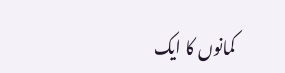کمانوں کا ایک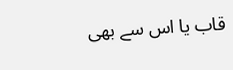قاب یا اس سے بھی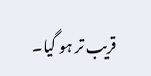قریب تر ہو گیا۔